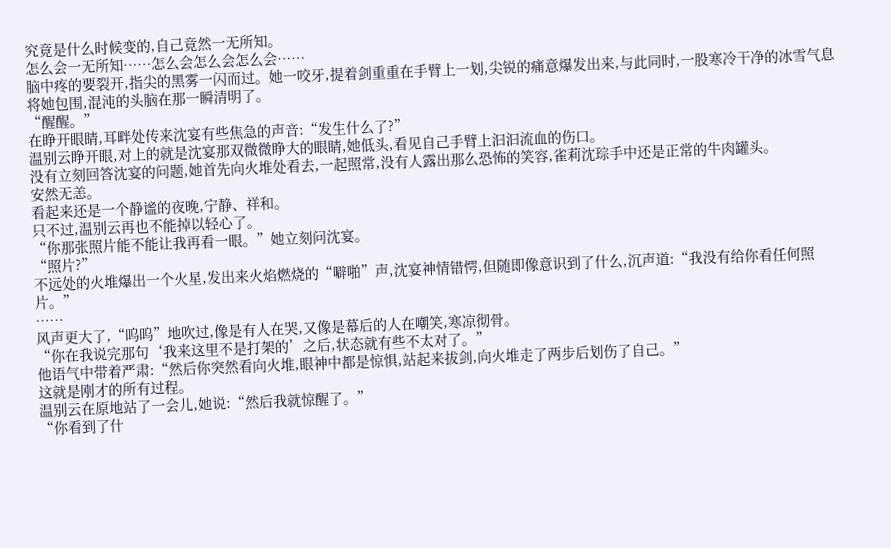究竟是什么时候变的,自己竟然一无所知。
怎么会一无所知……怎么会怎么会怎么会……
脑中疼的要裂开,指尖的黑雾一闪而过。她一咬牙,提着剑重重在手臂上一划,尖锐的痛意爆发出来,与此同时,一股寒冷干净的冰雪气息将她包围,混沌的头脑在那一瞬清明了。
“醒醒。”
在睁开眼睛,耳畔处传来沈宴有些焦急的声音:“发生什么了?”
温别云睁开眼,对上的就是沈宴那双微微睁大的眼睛,她低头,看见自己手臂上汩汩流血的伤口。
没有立刻回答沈宴的问题,她首先向火堆处看去,一起照常,没有人露出那么恐怖的笑容,雀莉沈琮手中还是正常的牛肉罐头。
安然无恙。
看起来还是一个静谧的夜晚,宁静、祥和。
只不过,温别云再也不能掉以轻心了。
“你那张照片能不能让我再看一眼。”她立刻问沈宴。
“照片?”
不远处的火堆爆出一个火星,发出来火焰燃烧的“噼啪”声,沈宴神情错愕,但随即像意识到了什么,沉声道:“我没有给你看任何照片。”
……
风声更大了,“呜呜”地吹过,像是有人在哭,又像是幕后的人在嘲笑,寒凉彻骨。
“你在我说完那句‘我来这里不是打架的’之后,状态就有些不太对了。”
他语气中带着严肃:“然后你突然看向火堆,眼神中都是惊惧,站起来拔剑,向火堆走了两步后划伤了自己。”
这就是刚才的所有过程。
温别云在原地站了一会儿,她说:“然后我就惊醒了。”
“你看到了什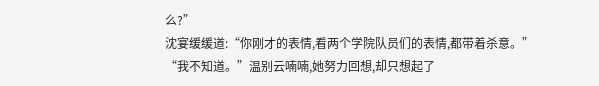么?”
沈宴缓缓道:“你刚才的表情,看两个学院队员们的表情,都带着杀意。”
“我不知道。”温别云喃喃,她努力回想,却只想起了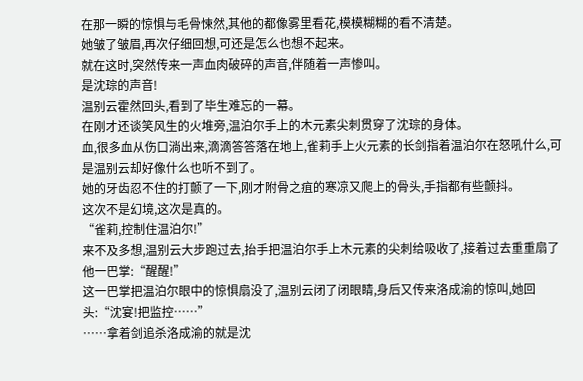在那一瞬的惊惧与毛骨悚然,其他的都像雾里看花,模模糊糊的看不清楚。
她皱了皱眉,再次仔细回想,可还是怎么也想不起来。
就在这时,突然传来一声血肉破碎的声音,伴随着一声惨叫。
是沈琮的声音!
温别云霍然回头,看到了毕生难忘的一幕。
在刚才还谈笑风生的火堆旁,温泊尔手上的木元素尖刺贯穿了沈琮的身体。
血,很多血从伤口淌出来,滴滴答答落在地上,雀莉手上火元素的长剑指着温泊尔在怒吼什么,可是温别云却好像什么也听不到了。
她的牙齿忍不住的打颤了一下,刚才附骨之疽的寒凉又爬上的骨头,手指都有些颤抖。
这次不是幻境,这次是真的。
“雀莉,控制住温泊尔!”
来不及多想,温别云大步跑过去,抬手把温泊尔手上木元素的尖刺给吸收了,接着过去重重扇了他一巴掌:“醒醒!”
这一巴掌把温泊尔眼中的惊惧扇没了,温别云闭了闭眼睛,身后又传来洛成渝的惊叫,她回头:“沈宴!把监控……”
……拿着剑追杀洛成渝的就是沈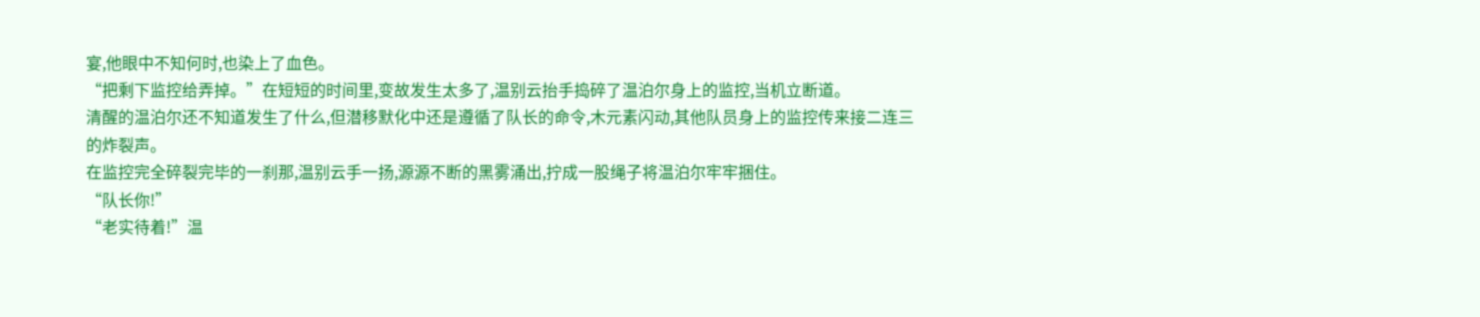宴,他眼中不知何时,也染上了血色。
“把剩下监控给弄掉。”在短短的时间里,变故发生太多了,温别云抬手捣碎了温泊尔身上的监控,当机立断道。
清醒的温泊尔还不知道发生了什么,但潜移默化中还是遵循了队长的命令,木元素闪动,其他队员身上的监控传来接二连三的炸裂声。
在监控完全碎裂完毕的一刹那,温别云手一扬,源源不断的黑雾涌出,拧成一股绳子将温泊尔牢牢捆住。
“队长你!”
“老实待着!”温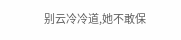别云冷冷道,她不敢保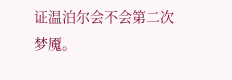证温泊尔会不会第二次梦魇。